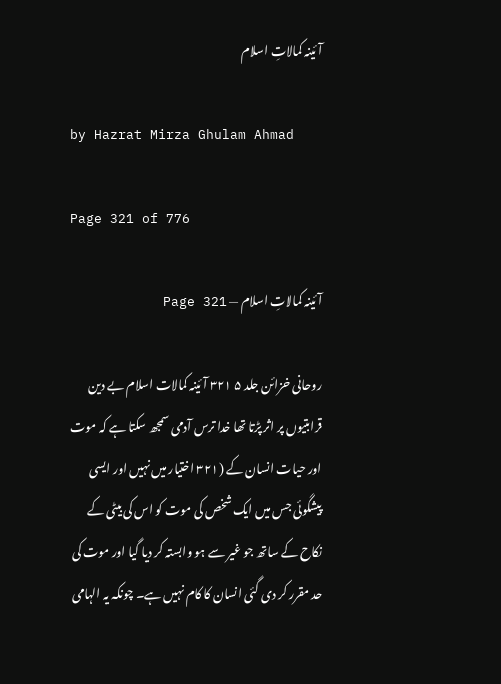آئینہ کمالاتِ اسلام

by Hazrat Mirza Ghulam Ahmad

Page 321 of 776

آئینہ کمالاتِ اسلام — Page 321

روحانی خزائن جلد ۵ ۳۲۱ آئینہ کمالات اسلام بے دین قرابتیوں پر اثر پڑتا تھا خدا ترس آدمی سمجھ سکتا ہے کہ موت اور حیات انسان کے (۳۲۱ اختیار میں نہیں اور ایسی پیشگوئی جس میں ایک شخص کی موت کو اس کی بیٹی کے نکاح کے ساتھ جو غیر سے ہو وابستہ کر دیا گیا اور موت کی حد مقرر کر دی گئی انسان کا کام نہیں ہے۔ چونکہ یہ الہامی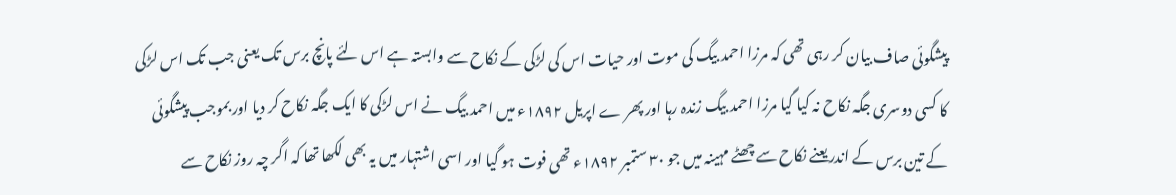پیشگوئی صاف بیان کر رہی تھی کہ مرزا احمد بیگ کی موت اور حیات اس کی لڑکی کے نکاح سے وابستہ ہے اس لئے پانچ برس تک یعنی جب تک اس لڑکی کا کسی دوسری جگہ نکاح نہ کیا گیا مرزا احمد بیگ زندہ رہا اور پھر ے اپریل ۱۸۹۲ء میں احمد بیگ نے اس لڑکی کا ایک جگہ نکاح کر دیا اور بموجب پیشگوئی کے تین برس کے اندر یعنے نکاح سے چھٹے مہینہ میں جو ۳۰ ستمبر ۱۸۹۲ء تھی فوت ہو گیا اور اسی اشتہار میں یہ بھی لکھا تھا کہ اگر چہ روز نکاح سے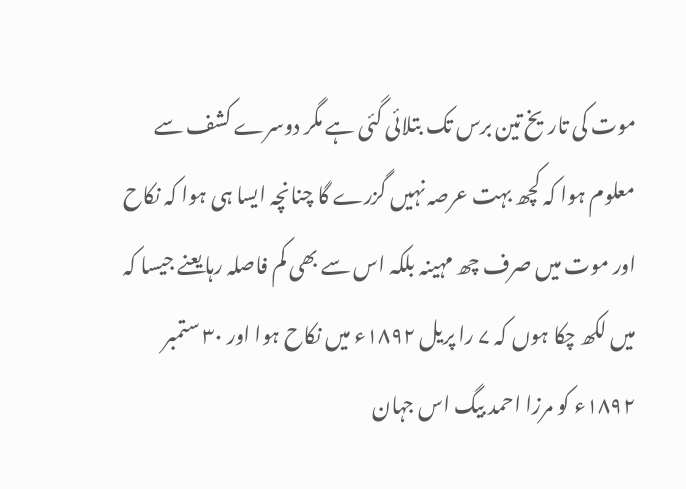موت کی تاریخ تین برس تک بتلائی گئی ہے مگر دوسرے کشف سے معلوم ہوا کہ کچھ بہت عرصہ نہیں گزرے گا چنانچہ ایسا ہی ہوا کہ نکاح اور موت میں صرف چھ مہینہ بلکہ اس سے بھی کم فاصلہ رہا یعنے جیسا کہ میں لکھ چکا ہوں کہ ۷ را پریل ۱۸۹۲ء میں نکاح ہوا اور ۳۰ ستمبر ۱۸۹۲ء کو مرزا احمد بیگ اس جہان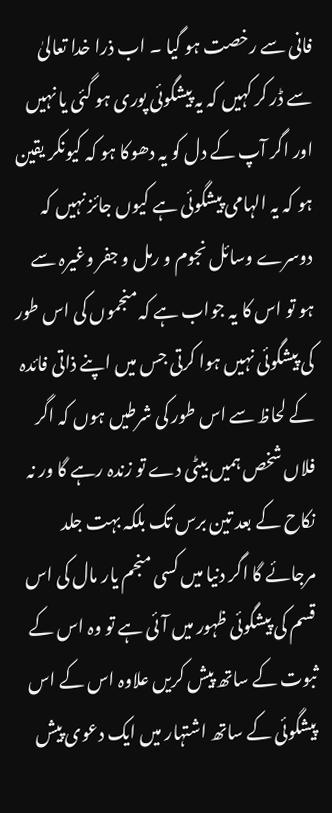فانی سے رخصت ہو گیا ۔ اب ذرا خدا تعالیٰ سے ڈر کر کہیں کہ یہ پیشگوئی پوری ہو گئی یا نہیں اور اگر آپ کے دل کو یہ دھوکا ہو کہ کیونکر یقین ہو کہ یہ الہامی پیشگوئی ہے کیوں جائز نہیں کہ دوسرے وسائل نجوم و رمل و جفر وغیرہ سے ہو تو اس کا یہ جواب ہے کہ منجموں کی اس طور کی پیشگوئی نہیں ہوا کرتی جس میں اپنے ذاتی فائدہ کے لحاظ سے اس طور کی شرطیں ہوں کہ اگر فلاں شخص ہمیں بیٹی دے تو زندہ رہے گا ور نہ نکاح کے بعد تین برس تک بلکہ بہت جلد مرجائے گا اگر دنیا میں کسی منجم یار مال کی اس قسم کی پیشگوئی ظہور میں آئی ہے تو وہ اس کے ثبوت کے ساتھ پیش کریں علاوہ اس کے اس پیشگوئی کے ساتھ اشتہار میں ایک دعوی پیش